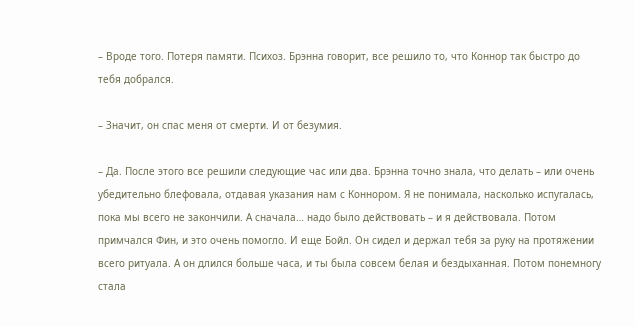– Вроде того. Потеря памяти. Психоз. Брэнна говорит, все решило то, что Коннор так быстро до тебя добрался.

– Значит, он спас меня от смерти. И от безумия.

– Да. После этого все решили следующие час или два. Брэнна точно знала, что делать – или очень убедительно блефовала, отдавая указания нам с Коннором. Я не понимала, насколько испугалась, пока мы всего не закончили. А сначала… надо было действовать – и я действовала. Потом примчался Фин, и это очень помогло. И еще Бойл. Он сидел и держал тебя за руку на протяжении всего ритуала. А он длился больше часа, и ты была совсем белая и бездыханная. Потом понемногу стала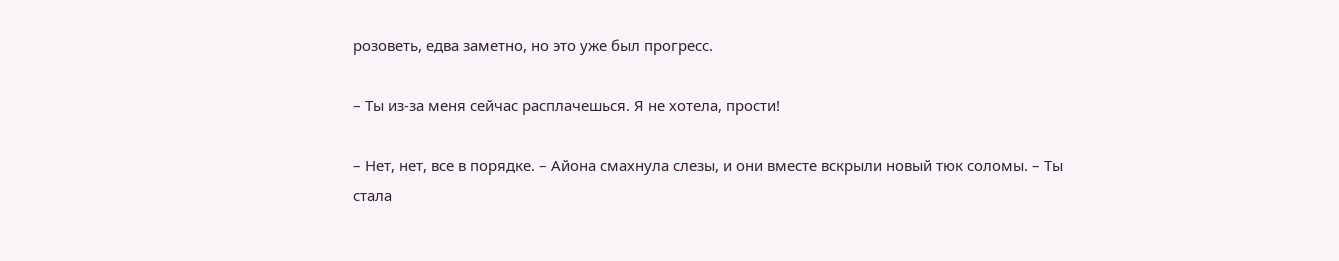розоветь, едва заметно, но это уже был прогресс.

– Ты из-за меня сейчас расплачешься. Я не хотела, прости!

– Нет, нет, все в порядке. – Айона смахнула слезы, и они вместе вскрыли новый тюк соломы. – Ты стала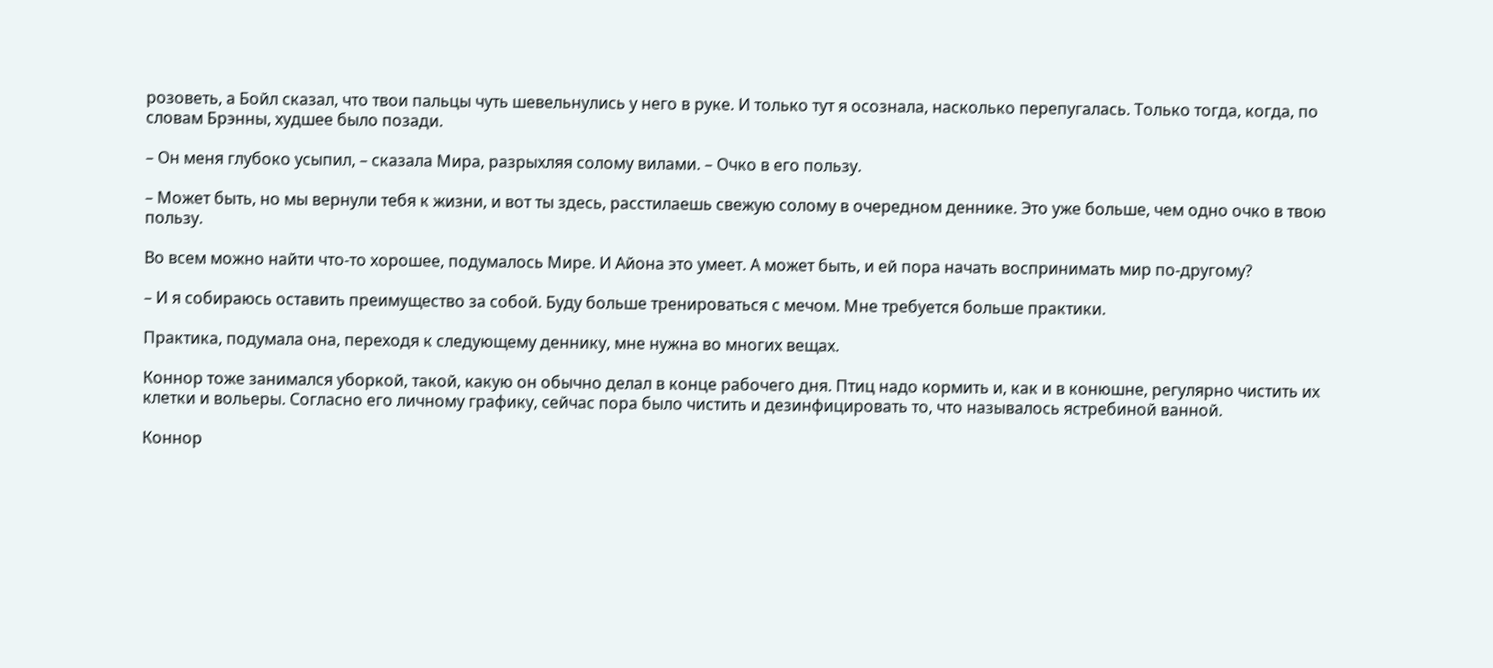розоветь, а Бойл сказал, что твои пальцы чуть шевельнулись у него в руке. И только тут я осознала, насколько перепугалась. Только тогда, когда, по словам Брэнны, худшее было позади.

– Он меня глубоко усыпил, – сказала Мира, разрыхляя солому вилами. – Очко в его пользу.

– Может быть, но мы вернули тебя к жизни, и вот ты здесь, расстилаешь свежую солому в очередном деннике. Это уже больше, чем одно очко в твою пользу.

Во всем можно найти что-то хорошее, подумалось Мире. И Айона это умеет. А может быть, и ей пора начать воспринимать мир по-другому?

– И я собираюсь оставить преимущество за собой. Буду больше тренироваться с мечом. Мне требуется больше практики.

Практика, подумала она, переходя к следующему деннику, мне нужна во многих вещах.

Коннор тоже занимался уборкой, такой, какую он обычно делал в конце рабочего дня. Птиц надо кормить и, как и в конюшне, регулярно чистить их клетки и вольеры. Согласно его личному графику, сейчас пора было чистить и дезинфицировать то, что называлось ястребиной ванной.

Коннор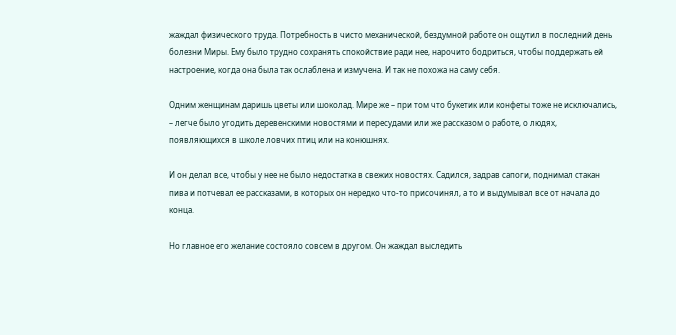жаждал физического труда. Потребность в чисто механической, бездумной работе он ощутил в последний день болезни Миры. Ему было трудно сохранять спокойствие ради нее, нарочито бодриться, чтобы поддержать ей настроение, когда она была так ослаблена и измучена. И так не похожа на саму себя.

Одним женщинам даришь цветы или шоколад. Мире же – при том что букетик или конфеты тоже не исключались, – легче было угодить деревенскими новостями и пересудами или же рассказом о работе, о людях, появляющихся в школе ловчих птиц или на конюшнях.

И он делал все, чтобы у нее не было недостатка в свежих новостях. Садился, задрав сапоги, поднимал стакан пива и потчевал ее рассказами, в которых он нередко что-то присочинял, а то и выдумывал все от начала до конца.

Но главное его желание состояло совсем в другом. Он жаждал выследить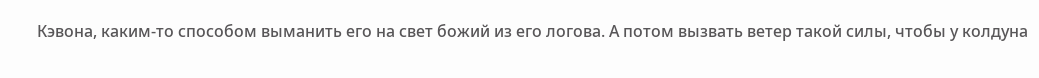Кэвона, каким-то способом выманить его на свет божий из его логова. А потом вызвать ветер такой силы, чтобы у колдуна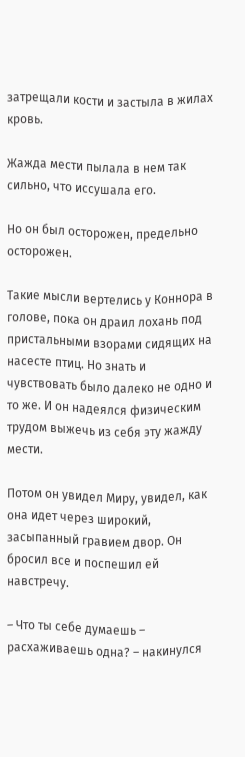затрещали кости и застыла в жилах кровь.

Жажда мести пылала в нем так сильно, что иссушала его.

Но он был осторожен, предельно осторожен.

Такие мысли вертелись у Коннора в голове, пока он драил лохань под пристальными взорами сидящих на насесте птиц. Но знать и чувствовать было далеко не одно и то же. И он надеялся физическим трудом выжечь из себя эту жажду мести.

Потом он увидел Миру, увидел, как она идет через широкий, засыпанный гравием двор. Он бросил все и поспешил ей навстречу.

– Что ты себе думаешь – расхаживаешь одна? – накинулся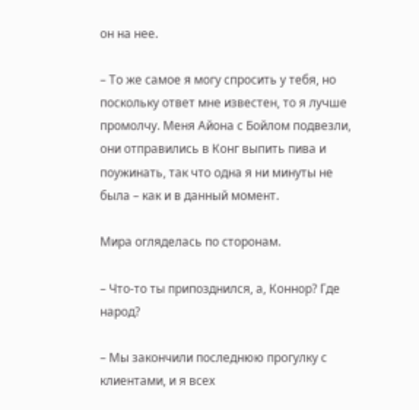он на нее.

– То же самое я могу спросить у тебя, но поскольку ответ мне известен, то я лучше промолчу. Меня Айона с Бойлом подвезли, они отправились в Конг выпить пива и поужинать, так что одна я ни минуты не была – как и в данный момент.

Мира огляделась по сторонам.

– Что-то ты припозднился, а, Коннор? Где народ?

– Мы закончили последнюю прогулку с клиентами, и я всех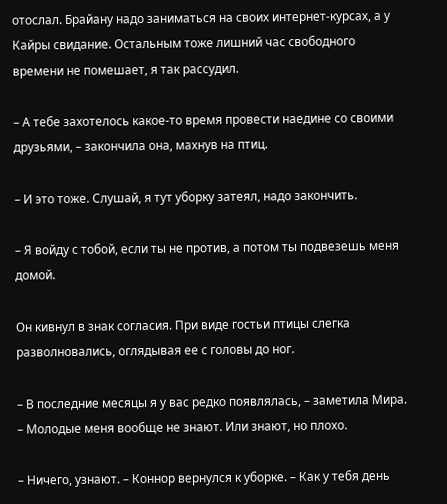отослал. Брайану надо заниматься на своих интернет-курсах, а у Кайры свидание. Остальным тоже лишний час свободного времени не помешает, я так рассудил.

– А тебе захотелось какое-то время провести наедине со своими друзьями, – закончила она, махнув на птиц.

– И это тоже. Слушай, я тут уборку затеял, надо закончить.

– Я войду с тобой, если ты не против, а потом ты подвезешь меня домой.

Он кивнул в знак согласия. При виде гостьи птицы слегка разволновались, оглядывая ее с головы до ног.

– В последние месяцы я у вас редко появлялась, – заметила Мира. – Молодые меня вообще не знают. Или знают, но плохо.

– Ничего, узнают. – Коннор вернулся к уборке. – Как у тебя день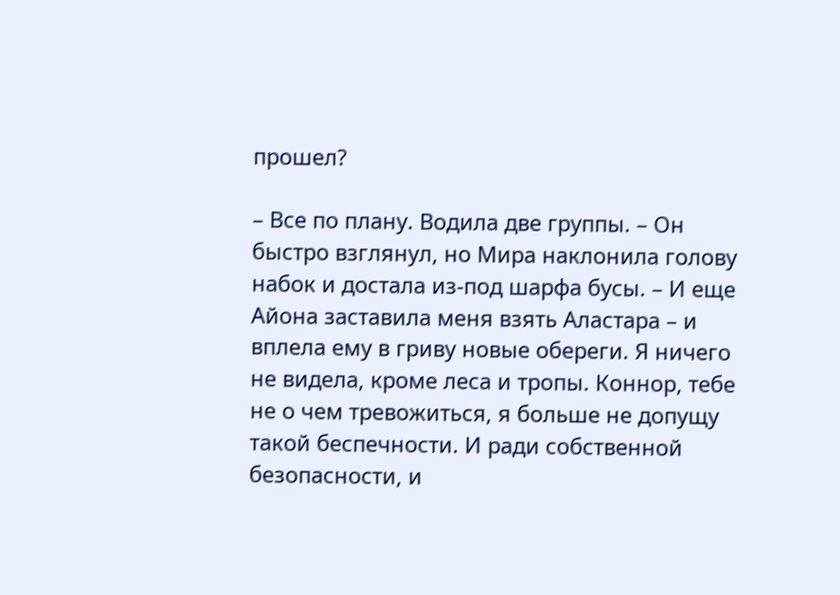прошел?

– Все по плану. Водила две группы. – Он быстро взглянул, но Мира наклонила голову набок и достала из-под шарфа бусы. – И еще Айона заставила меня взять Аластара – и вплела ему в гриву новые обереги. Я ничего не видела, кроме леса и тропы. Коннор, тебе не о чем тревожиться, я больше не допущу такой беспечности. И ради собственной безопасности, и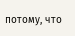потому, что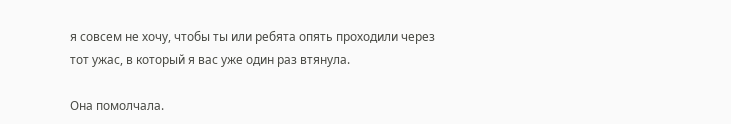я совсем не хочу, чтобы ты или ребята опять проходили через тот ужас, в который я вас уже один раз втянула.

Она помолчала.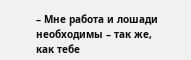– Мне работа и лошади необходимы – так же, как тебе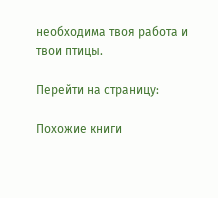необходима твоя работа и твои птицы.

Перейти на страницу:

Похожие книги